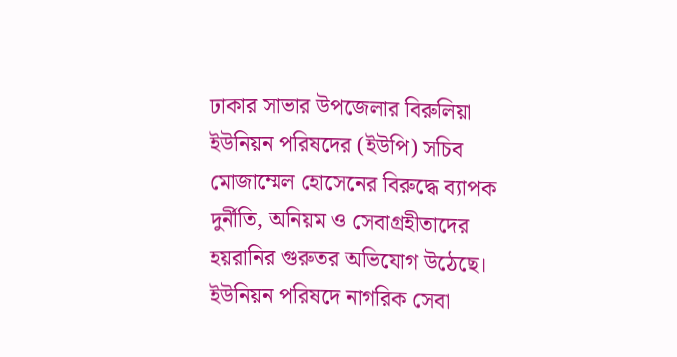ঢাকার সাভার উপজেলার বিরুলিয়া ইউনিয়ন পরিষদের (ইউপি) সচিব মোজাম্মেল হোসেনের বিরুদ্ধে ব্যাপক দুর্নীতি, অনিয়ম ও সেবাগ্রহীতাদের হয়রানির গুরুতর অভিযোগ উঠেছে। ইউনিয়ন পরিষদে নাগরিক সেবা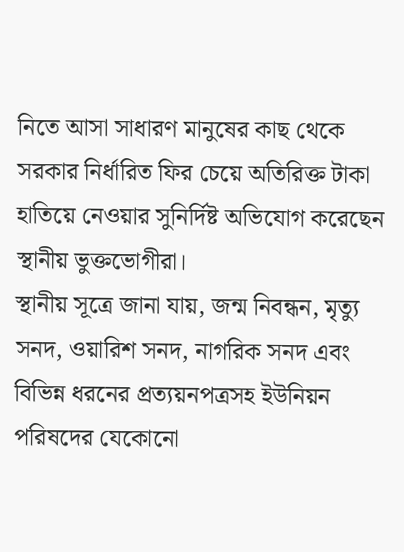নিতে আসা সাধারণ মানুষের কাছ থেকে সরকার নির্ধারিত ফির চেয়ে অতিরিক্ত টাকা হাতিয়ে নেওয়ার সুনির্দিষ্ট অভিযোগ করেছেন স্থানীয় ভুক্তভোগীরা।
স্থানীয় সূত্রে জানা যায়, জন্ম নিবন্ধন, মৃত্যু সনদ, ওয়ারিশ সনদ, নাগরিক সনদ এবং বিভিন্ন ধরনের প্রত্যয়নপত্রসহ ইউনিয়ন পরিষদের যেকোনো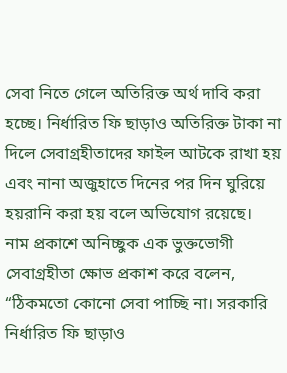সেবা নিতে গেলে অতিরিক্ত অর্থ দাবি করা হচ্ছে। নির্ধারিত ফি ছাড়াও অতিরিক্ত টাকা না দিলে সেবাগ্রহীতাদের ফাইল আটকে রাখা হয় এবং নানা অজুহাতে দিনের পর দিন ঘুরিয়ে হয়রানি করা হয় বলে অভিযোগ রয়েছে।
নাম প্রকাশে অনিচ্ছুক এক ভুক্তভোগী সেবাগ্রহীতা ক্ষোভ প্রকাশ করে বলেন, “ঠিকমতো কোনো সেবা পাচ্ছি না। সরকারি নির্ধারিত ফি ছাড়াও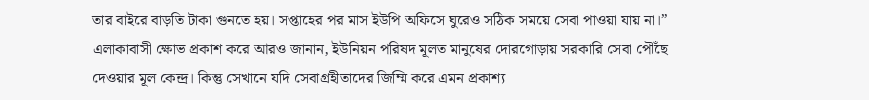তার বাইরে বাড়তি টাকা গুনতে হয়। সপ্তাহের পর মাস ইউপি অফিসে ঘুরেও সঠিক সময়ে সেবা পাওয়া যায় না।”
এলাকাবাসী ক্ষোভ প্রকাশ করে আরও জানান, ইউনিয়ন পরিষদ মূলত মানুষের দোরগোড়ায় সরকারি সেবা পৌঁছে দেওয়ার মূল কেন্দ্র। কিন্তু সেখানে যদি সেবাগ্রহীতাদের জিম্মি করে এমন প্রকাশ্য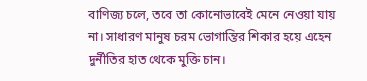বাণিজ্য চলে, তবে তা কোনোভাবেই মেনে নেওয়া যায় না। সাধারণ মানুষ চরম ভোগান্তির শিকার হয়ে এহেন দুর্নীতির হাত থেকে মুক্তি চান।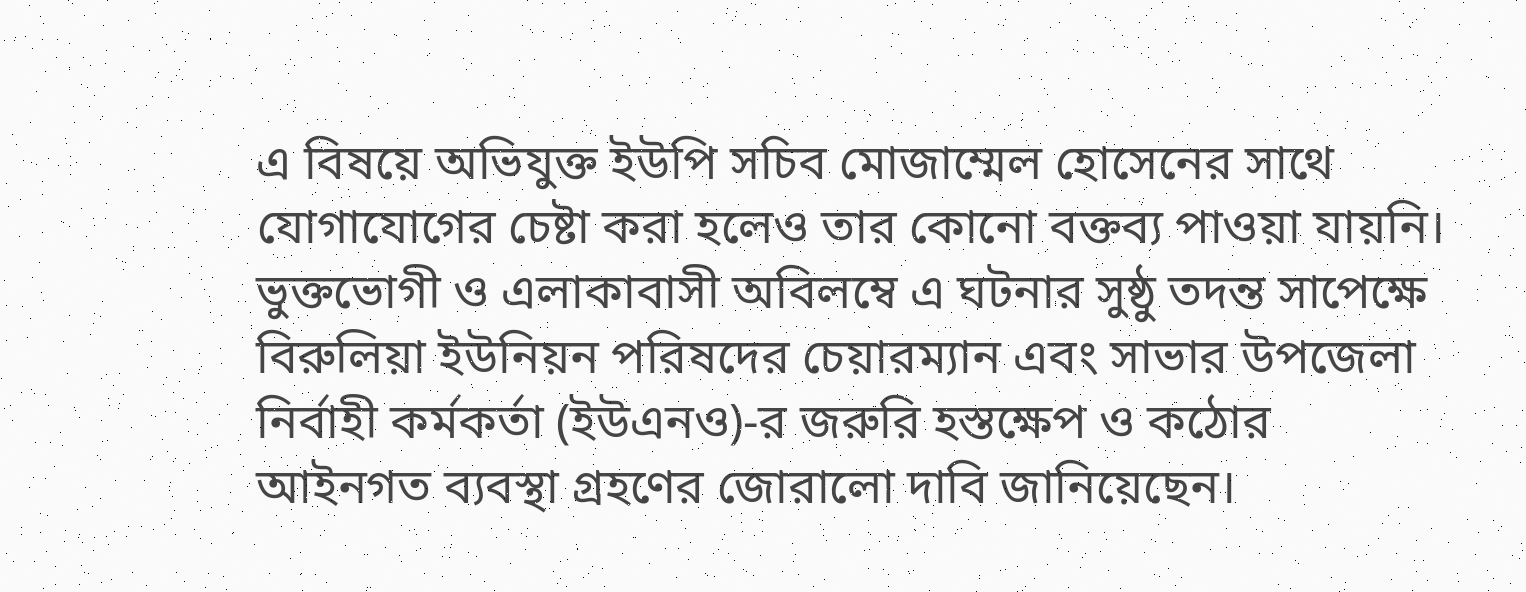এ বিষয়ে অভিযুক্ত ইউপি সচিব মোজাম্মেল হোসেনের সাথে যোগাযোগের চেষ্টা করা হলেও তার কোনো বক্তব্য পাওয়া যায়নি।
ভুক্তভোগী ও এলাকাবাসী অবিলম্বে এ ঘটনার সুষ্ঠু তদন্ত সাপেক্ষে বিরুলিয়া ইউনিয়ন পরিষদের চেয়ারম্যান এবং সাভার উপজেলা নির্বাহী কর্মকর্তা (ইউএনও)-র জরুরি হস্তক্ষেপ ও কঠোর আইনগত ব্যবস্থা গ্রহণের জোরালো দাবি জানিয়েছেন।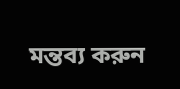মন্তব্য করুন